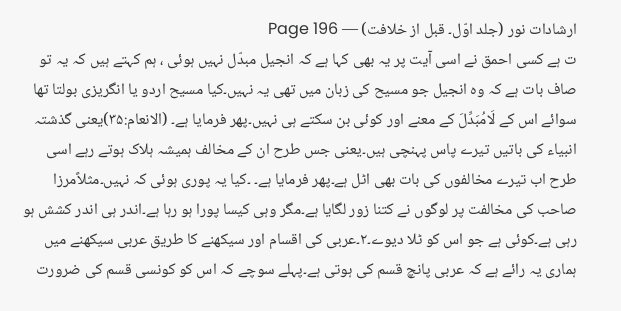ارشادات نور (جلد اوّل۔ قبل از خلافت) — Page 196
ت ہے کسی احمق نے اسی آیت پر یہ بھی کہا ہے کہ انجیل مبدّل نہیں ہوئی ، ہم کہتے ہیں کہ یہ تو صاف بات ہے کہ وہ انجیل جو مسیح کی زبان میں تھی یہ نہیں۔کیا مسیح اردو یا انگریزی بولتا تھا سوائے اس کے لَامُبَدِّلَ کے معنے اور کوئی بن سکتے ہی نہیں۔پھر فرمایا ہے۔ (الانعام:۳۵)یعنی گذشتہ انبیاء کی باتیں تیرے پاس پہنچی ہیں۔یعنی جس طرح ان کے مخالف ہمیشہ ہلاک ہوتے رہے اسی طرح اب تیرے مخالفوں کی بات بھی اٹل ہے۔پھر فرمایا ہے۔ ۔کیا یہ پوری ہوئی کہ نہیں۔مثلاًمرزا صاحب کی مخالفت پر لوگوں نے کتنا زور لگایا ہے۔مگر وہی کیسا پورا ہو رہا ہے۔اندر ہی اندر کشش ہو رہی ہے۔کوئی ہے جو اس کو ٹلا دیوے۔۲۔عربی کی اقسام اور سیکھنے کا طریق عربی سیکھنے میں ہماری یہ رائے ہے کہ عربی پانچ قسم کی ہوتی ہے۔پہلے سوچے کہ اس کو کونسی قسم کی ضرورت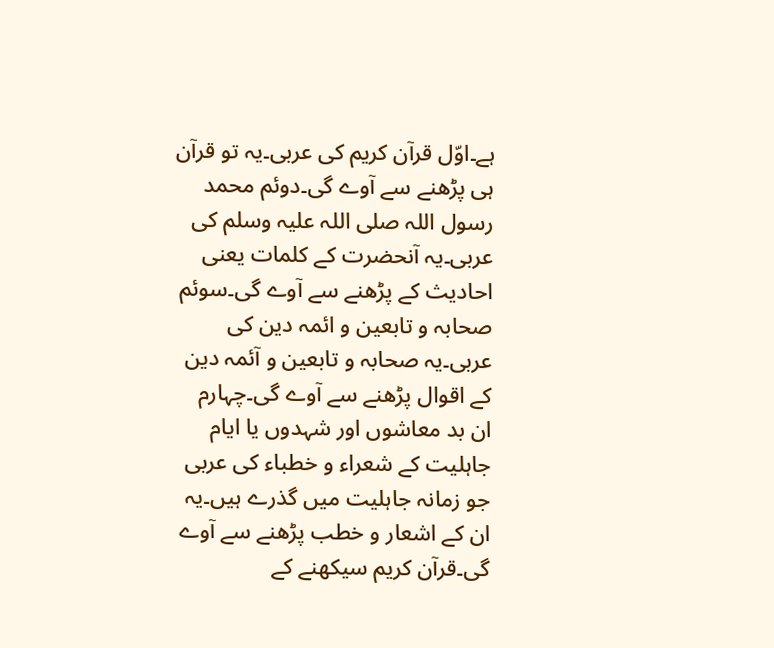ہے۔اوّل قرآن کریم کی عربی۔یہ تو قرآن ہی پڑھنے سے آوے گی۔دوئم محمد رسول اللہ صلی اللہ علیہ وسلم کی عربی۔یہ آنحضرت کے کلمات یعنی احادیث کے پڑھنے سے آوے گی۔سوئم صحابہ و تابعین و ائمہ دین کی عربی۔یہ صحابہ و تابعین و آئمہ دین کے اقوال پڑھنے سے آوے گی۔چہارم ان بد معاشوں اور شہدوں یا ایام جاہلیت کے شعراء و خطباء کی عربی جو زمانہ جاہلیت میں گذرے ہیں۔یہ ان کے اشعار و خطب پڑھنے سے آوے گی۔قرآن کریم سیکھنے کے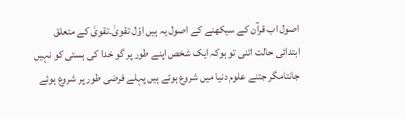اصول اب قرآن کے سیکھنے کے اصول یہ ہیں اوّل تقویٰ۔تقویٰ کے متعلق ابتدائی حالت اتنی تو ہوکہ ایک شخص اپنے طور پر گو خدا کی ہستی کو نہیں جانتامگر جتنے علوم دنیا میں شروع ہوئے ہیں پہلے فرضی طور پر شروع ہوئے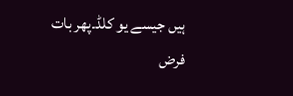ہیں جیسے یو کلڈ۔پھر بات فرض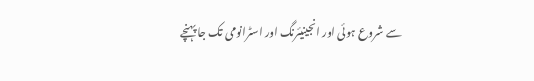سے شروع ہوئی اور انجینیئرنگ اور اسٹرانومی تک جا پہنچے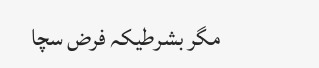مگر بشرطیکہ فرض سچا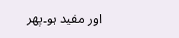اور مفید ہو۔پھر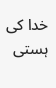خدا کی ہستی